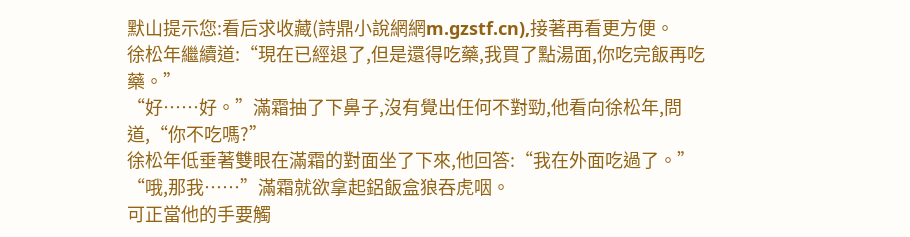默山提示您:看后求收藏(詩鼎小說網網m.gzstf.cn),接著再看更方便。
徐松年繼續道:“現在已經退了,但是還得吃藥,我買了點湯面,你吃完飯再吃藥。”
“好……好。”滿霜抽了下鼻子,沒有覺出任何不對勁,他看向徐松年,問道,“你不吃嗎?”
徐松年低垂著雙眼在滿霜的對面坐了下來,他回答:“我在外面吃過了。”
“哦,那我……”滿霜就欲拿起鋁飯盒狼吞虎咽。
可正當他的手要觸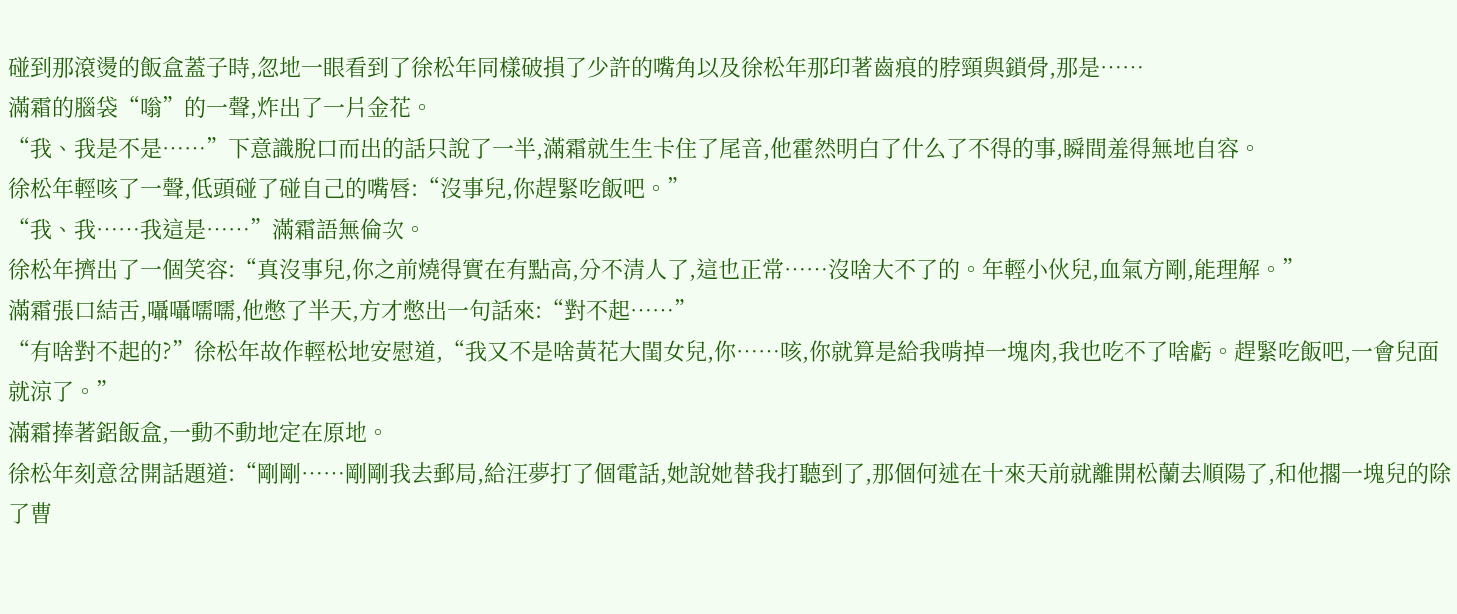碰到那滾燙的飯盒蓋子時,忽地一眼看到了徐松年同樣破損了少許的嘴角以及徐松年那印著齒痕的脖頸與鎖骨,那是……
滿霜的腦袋“嗡”的一聲,炸出了一片金花。
“我、我是不是……”下意識脫口而出的話只說了一半,滿霜就生生卡住了尾音,他霍然明白了什么了不得的事,瞬間羞得無地自容。
徐松年輕咳了一聲,低頭碰了碰自己的嘴唇:“沒事兒,你趕緊吃飯吧。”
“我、我……我這是……”滿霜語無倫次。
徐松年擠出了一個笑容:“真沒事兒,你之前燒得實在有點高,分不清人了,這也正常……沒啥大不了的。年輕小伙兒,血氣方剛,能理解。”
滿霜張口結舌,囁囁嚅嚅,他憋了半天,方才憋出一句話來:“對不起……”
“有啥對不起的?”徐松年故作輕松地安慰道,“我又不是啥黃花大閨女兒,你……咳,你就算是給我啃掉一塊肉,我也吃不了啥虧。趕緊吃飯吧,一會兒面就涼了。”
滿霜捧著鋁飯盒,一動不動地定在原地。
徐松年刻意岔開話題道:“剛剛……剛剛我去郵局,給汪夢打了個電話,她說她替我打聽到了,那個何述在十來天前就離開松蘭去順陽了,和他擱一塊兒的除了曹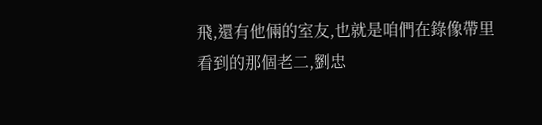飛,還有他倆的室友,也就是咱們在錄像帶里看到的那個老二,劉忠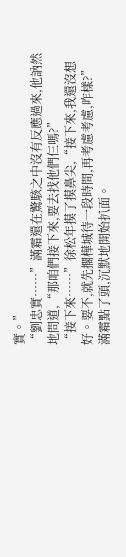實。”
“劉忠實……”滿霜還在驚駭之中沒有反應過來,他訥然地問道,“那咱們接下來,要去找他們仨嗎?”
“接下來……”徐松年摸了摸鼻尖,“接下來,我還沒想好。要不,就先擱樺城待一段時間,再考慮考慮,咋樣?”
滿霜點了頭,沉默地開始扒面。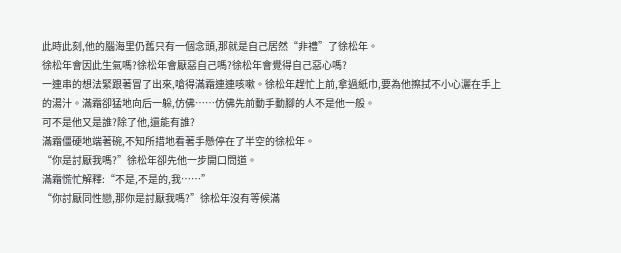此時此刻,他的腦海里仍舊只有一個念頭,那就是自己居然“非禮”了徐松年。
徐松年會因此生氣嗎?徐松年會厭惡自己嗎?徐松年會覺得自己惡心嗎?
一連串的想法緊跟著冒了出來,嗆得滿霜連連咳嗽。徐松年趕忙上前,拿過紙巾,要為他擦拭不小心灑在手上的湯汁。滿霜卻猛地向后一躲,仿佛……仿佛先前動手動腳的人不是他一般。
可不是他又是誰?除了他,還能有誰?
滿霜僵硬地端著碗,不知所措地看著手懸停在了半空的徐松年。
“你是討厭我嗎?”徐松年卻先他一步開口問道。
滿霜慌忙解釋:“不是,不是的,我……”
“你討厭同性戀,那你是討厭我嗎?”徐松年沒有等候滿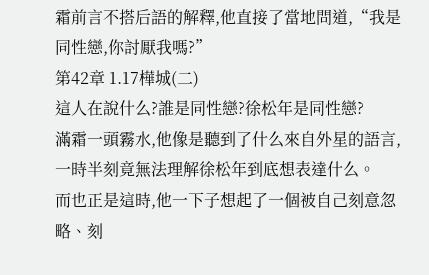霜前言不搭后語的解釋,他直接了當地問道,“我是同性戀,你討厭我嗎?”
第42章 1.17樺城(二)
這人在說什么?誰是同性戀?徐松年是同性戀?
滿霜一頭霧水,他像是聽到了什么來自外星的語言,一時半刻竟無法理解徐松年到底想表達什么。
而也正是這時,他一下子想起了一個被自己刻意忽略、刻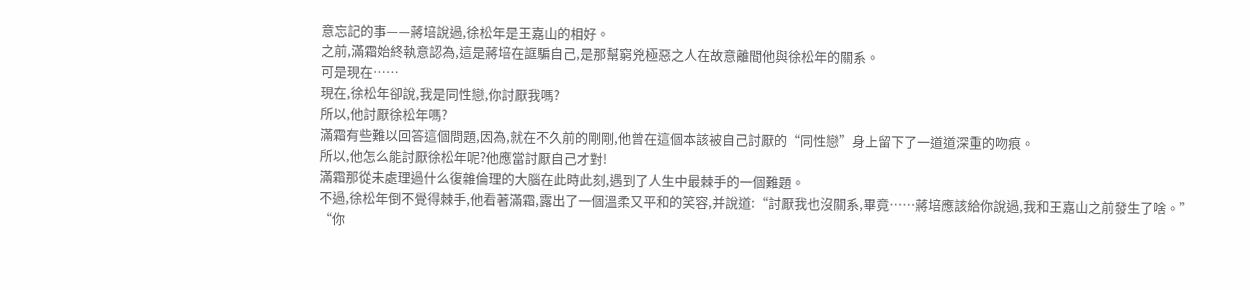意忘記的事——蔣培說過,徐松年是王嘉山的相好。
之前,滿霜始終執意認為,這是蔣培在誆騙自己,是那幫窮兇極惡之人在故意離間他與徐松年的關系。
可是現在……
現在,徐松年卻說,我是同性戀,你討厭我嗎?
所以,他討厭徐松年嗎?
滿霜有些難以回答這個問題,因為,就在不久前的剛剛,他曾在這個本該被自己討厭的“同性戀”身上留下了一道道深重的吻痕。
所以,他怎么能討厭徐松年呢?他應當討厭自己才對!
滿霜那從未處理過什么復雜倫理的大腦在此時此刻,遇到了人生中最棘手的一個難題。
不過,徐松年倒不覺得棘手,他看著滿霜,露出了一個溫柔又平和的笑容,并說道:“討厭我也沒關系,畢竟……蔣培應該給你說過,我和王嘉山之前發生了啥。”
“你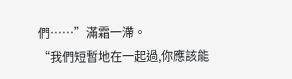們……”滿霜一滯。
“我們短暫地在一起過,你應該能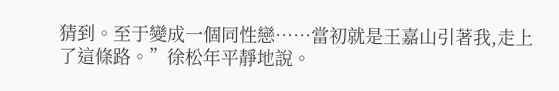猜到。至于變成一個同性戀……當初就是王嘉山引著我,走上了這條路。”徐松年平靜地說。